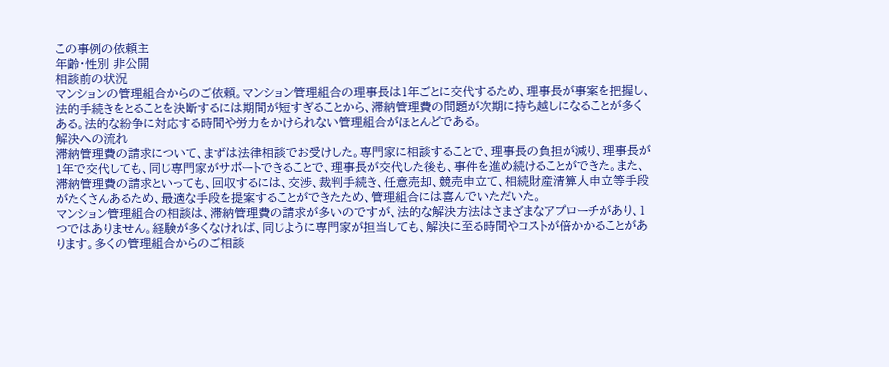この事例の依頼主
年齢・性別 非公開
相談前の状況
マンションの管理組合からのご依頼。マンション管理組合の理事長は1年ごとに交代するため、理事長が事案を把握し、法的手続きをとることを決断するには期間が短すぎることから、滞納管理費の問題が次期に持ち越しになることが多くある。法的な紛争に対応する時間や労力をかけられない管理組合がほとんどである。
解決への流れ
滞納管理費の請求について、まずは法律相談でお受けした。専門家に相談することで、理事長の負担が減り、理事長が1年で交代しても、同じ専門家がサポートできることで、理事長が交代した後も、事件を進め続けることができた。また、滞納管理費の請求といっても、回収するには、交渉、裁判手続き、任意売却、競売申立て、相続財産清算人申立等手段がたくさんあるため、最適な手段を提案することができたため、管理組合には喜んでいただいた。
マンション管理組合の相談は、滞納管理費の請求が多いのですが、法的な解決方法はさまざまなアプローチがあり、1つではありません。経験が多くなければ、同じように専門家が担当しても、解決に至る時間やコストが倍かかることがあります。多くの管理組合からのご相談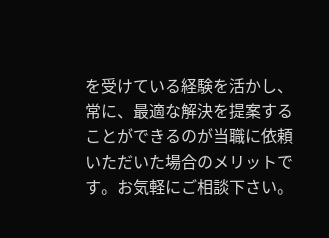を受けている経験を活かし、常に、最適な解決を提案することができるのが当職に依頼いただいた場合のメリットです。お気軽にご相談下さい。